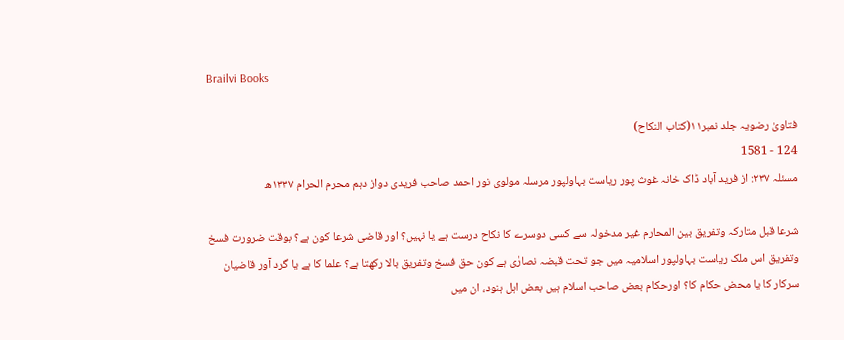Brailvi Books

فتاویٰ رضویہ جلد نمبر۱۱(کتاب النکاح)
124 - 1581
مسئلہ ۲۳۷: از فرید آباد ڈاک خانہ غوث پور ریاست بہاولپور مرسلہ مولوی نور احمد صاحب فریدی دواز دہم محرم الحرام ۱۳۳۷ھ

شرعا قبل متارکہ وتفریق بین المحارم غیر مدخولہ سے کسی دوسرے کا نکاح درست ہے یا نہیں؟ اور قاضی شرعا کون ہے؟ بوقت ضرورت فسخ وتفریق اس ملک ریاست بہاولپور اسلامیہ میں جو تحت قبضہ نصارٰی ہے کون حق فسخ وتفریق بالا رکھتا ہے؟ علما کا ہے یا گرد آور قاضیان سرکار کا یا محض حکام کا؟ اورحکام بعض صاحب اسلام ہیں بعض اہل ہنود، ان میں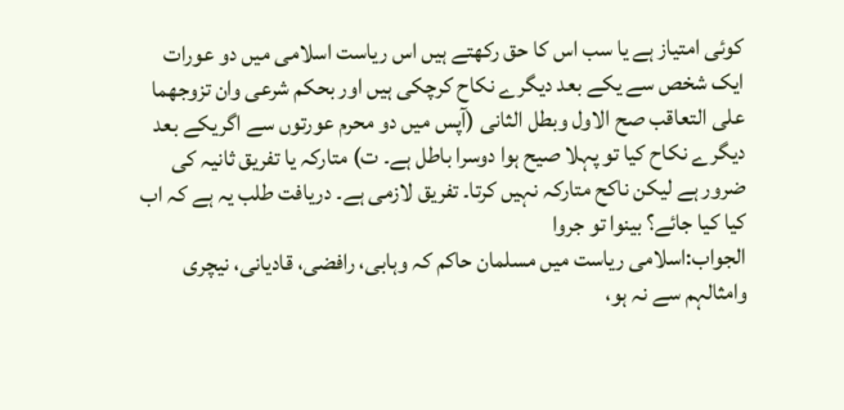کوئی امتیاز ہے یا سب اس کا حق رکھتے ہیں اس ریاست اسلامی میں دو عورات ایک شخص سے یکے بعد دیگرے نکاح کرچکی ہیں اور بحکم شرعی وان تزوجھما علی التعاقب صح الاول وبطل الثانی (آپس میں دو محرم عورتوں سے اگریکے بعد دیگرے نکاح کیا تو پہلا صیح ہوا دوسرا باطل ہے۔ ت) متارکہ یا تفریق ثانیہ کی ضرور ہے لیکن ناکح متارکہ نہیں کرتا۔ تفریق لازمی ہے۔ دریافت طلب یہ ہے کہ اب کیا کیا جائے؟ بینوا تو جروا
الجواب:اسلامی ریاست میں مسلمان حاکم کہ وہابی، رافضی، قادیانی، نیچری وامثالہم سے نہ ہو،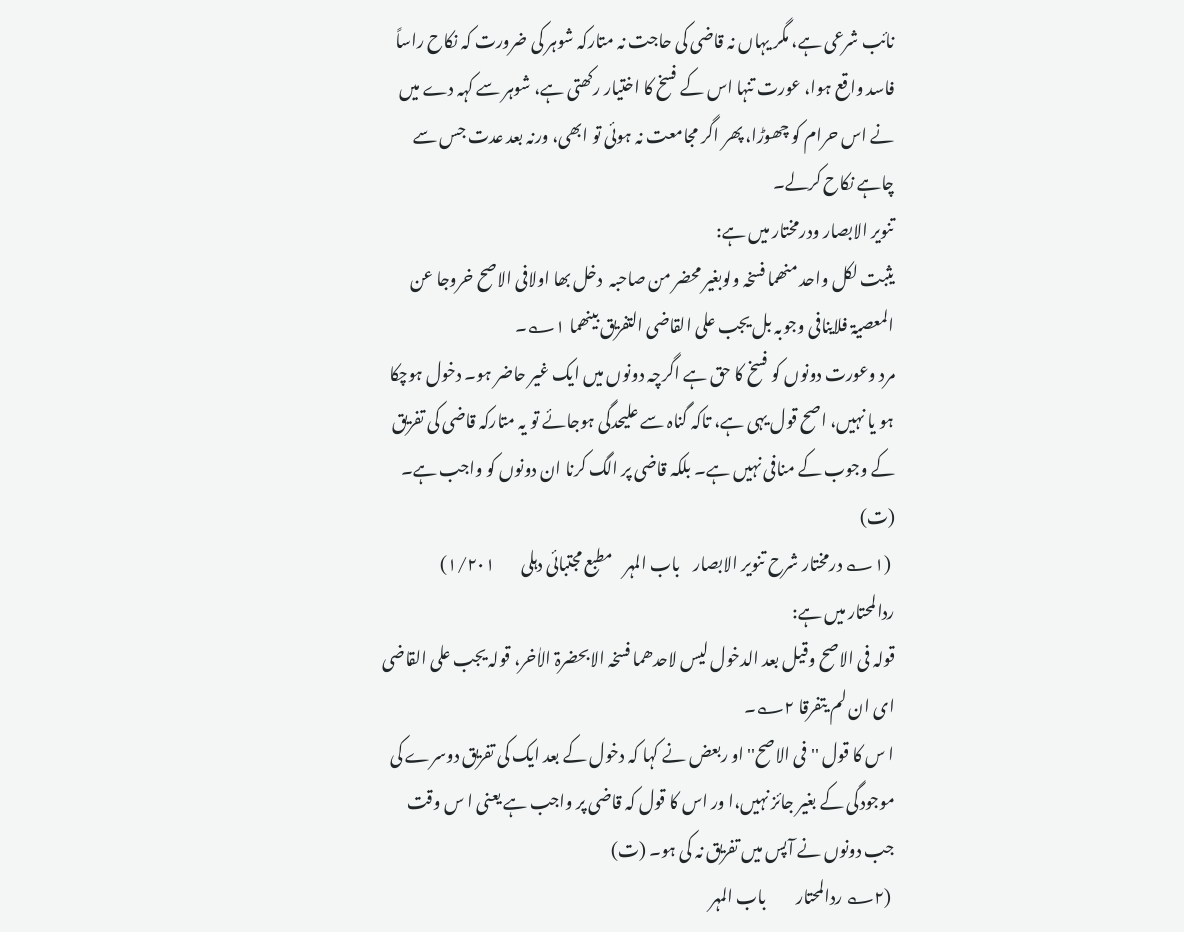نائب شرعی ہے، مگر یہاں نہ قاضی کی حاجت نہ متارکہ شوہر کی ضرورت کہ نکاح راساً فاسد واقع ہوا، عورت تنہا اس کے فسخ کا اختیار رکھتی ہے، شوہر سے کہہ دے میں نے اس حرام کو چھوڑا، پھر اگر مجامعت نہ ہوئی تو ابھی، ورنہ بعد عدت جس سے چاہے نکاح کرلے۔
تنویر الابصار ودرمختار میں ہے:
یثبت لکل واحد منھما فسخہ ولوبغیر محضر من صاحبہ  دخل بھا اولافی الاصح خروجا عن المعصیۃ فلاینافی وجوبہ بل یجب علی القاضی التفریق بینھما ۱؎۔
مرد وعورت دونوں کو فسخ کا حق ہے اگرچہ دونوں میں ایک غیر حاضر ہو۔ دخول ہوچکا ہو یا نہیں، اصح قول یہی ہے، تاکہ گناہ سے علیحدگی ہوجائے تو یہ متارکہ قاضی کی تفریق کے وجوب کے منافی نہیں ہے۔ بلکہ قاضی پر الگ کرنا ان دونوں کو واجب ہے۔ (ت)
 (۱؎ درمختار شرح تنویر الابصار    باب المہر    مطبع مجتبائی دہلی        ۱/۲۰۱)
ردالمحتار میں ہے:
قولہ فی الاصح وقیل بعد الدخول لیس لاحدھما فسخہ الابحضرۃ الاٰخر، قولہ یجب علی القاضی ای ان لم یتفرقا ۲؎۔
ا س کا قول ''فی الاصح'' او ربعض نے کہا کہ دخول کے بعد ایک کی تفریق دوسرے کی موجودگی کے بغیر جائز نہیں،ا ور اس کا قول کہ قاضی پر واجب ہے یعنی ا س وقت جب دونوں نے آپس میں تفریق نہ کی ہو۔ (ت)
 (۲؎ ردالمحتار         باب المہر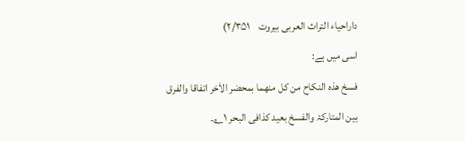داراحیاء التراث العربی بیروت    ۲/۳۵۱)
اسی میں ہے:
فسخ ھذہ النکاح من کل منھما بمحضر الاٰخر اتفاقا والفرق بین المتارکۃ والفسخ بعید کذافی البحر ۱؎۔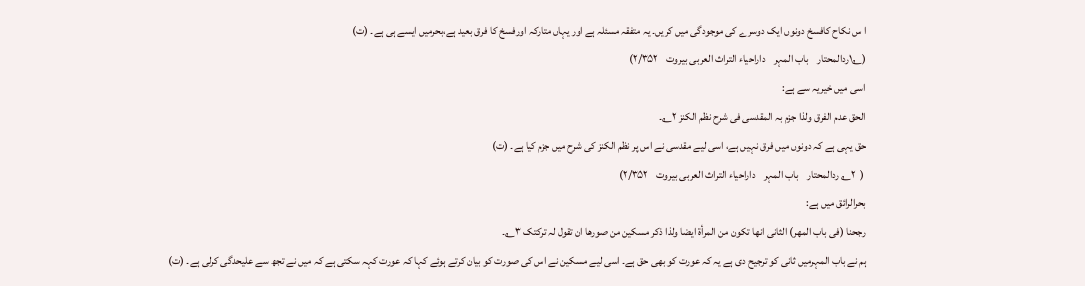ا س نکاح کافسخ دونوں ایک دوسرے کی موجودگی میں کریں۔ یہ متفقہ مسئلہ ہے اور یہاں متارکہ اورفسخ کا فرق بعید ہے،بحرمیں ایسے ہی ہے۔ (ت)
(۱؂ردالمحتار    باب المہر    داراحیاء التراث العربی بیروت    ۲/۳۵۲)
اسی میں خیریہ سے ہے:
الحق عدم الفرق ولذا جزم بہ المقدسی فی شرح نظم الکنز ۲؎۔
حق یہی ہے کہ دونوں میں فرق نہیں ہے، اسی لیے مقدسی نے اس پر نظم الکنز کی شرح میں جزم کیا ہے۔ (ت)
 (  ۲؎ ردالمحتار    باب المہر    داراحیاء التراث العربی بیروت    ۲/۳۵۲)
بحرالرائق میں ہے:
رجحنا (فی باب المھر) الثانی انھا تکون من المرأۃ ایضا ولذا ذکر مسکین من صورھا ان تقول لہ ترکتک ۳؎۔
ہم نے باب المہرمیں ثانی کو ترجیح دی ہے یہ کہ عورت کو بھی حق ہے۔ اسی لیے مسکین نے اس کی صورت کو بیان کرتے ہوئے کہا کہ عورت کہہ سکتی ہے کہ میں نے تجھ سے علیحدگی کرلی ہے۔ (ت)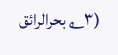(۳؎ بحرالرائق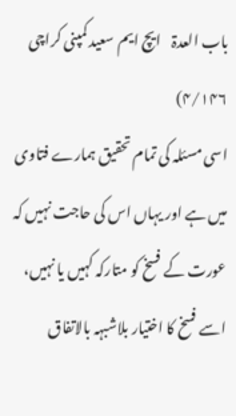باب العدۃ    ایچ ایم سعید کمپنی کراچی        ۴/۱۴۶)
اسی مسئلہ کی تمام تحقیق ہمارے فتاوی میں ہے اور یہاں اس کی حاجت نہیں کہ عورت کے فسخ کو متارکہ کہیں یا نہیں، اسے فسخ کا اختیار بلاشبہہ بالاتفاق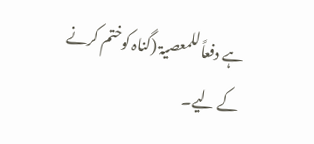ہے دفعاً للمعصیۃ (گناہ کوختم کرنے کے لیے۔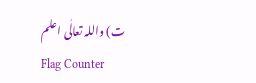ت) واللہ تعالٰی اعلم
Flag Counter